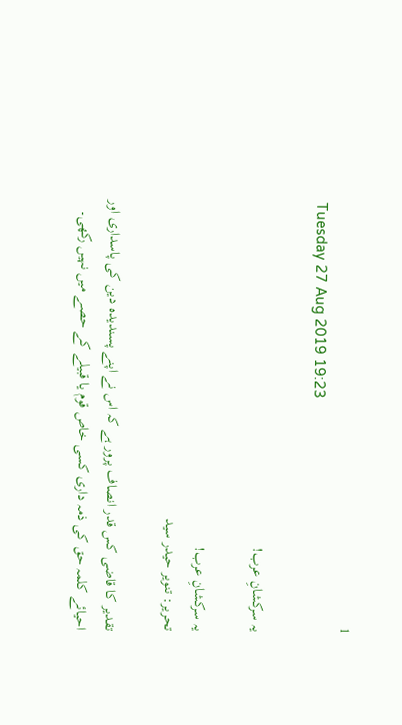1
Tuesday 27 Aug 2019 19:23

یہ سرکشانِ عرب!

یہ سرکشانِ عرب!
تحریر: تنویر حیدر سید

تقدیر کا قاضی کس قدر انصاف پرور ہے کہ اس نے اپنے پسندیدہ دین کی پاسداری اور احیائے کلمہ حق کی ذمہ داری کسی خاص قوم یا قبیلے کے حصے میں نہیں رکھی۔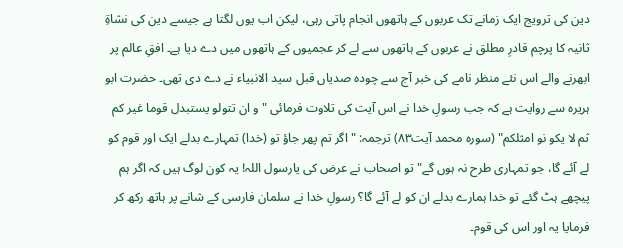دین کی ترویج ایک زمانے تک عربوں کے ہاتھوں انجام پاتی رہی، لیکن اب یوں لگتا ہے جیسے دین کی نشاةِ ثانیہ کا پرچم قادرِ مطلق نے عربوں کے ہاتھوں سے لے کر عجمیوں کے ہاتھوں میں دے دیا ہے۔ افقِ عالم پر ابھرنے والے اس نئے منظر نامے کی خبر آج سے چودہ صدیاں قبل سید الانبیاء نے دے دی تھی۔ حضرت ابو ہریرہ سے روایت ہے کہ جب رسولِ خدا نے اس آیت کی تلاوت فرمائی "و ان تتولو یستبدل قوما غیر کم ثم لا یکو نو امثلکم" (سورہ محمد آیت۸۳) ترجمہ: "اگر تم پھر جاؤ تو (خدا) تمہارے بدلے ایک اور قوم کو لے آئے گا، جو تمہاری طرح نہ ہوں گے" تو اصحاب نے عرض کی یارسول اللہ! یہ کون لوگ ہیں کہ اگر ہم پیچھے ہٹ گئے تو خدا ہمارے بدلے ان کو لے آئے گا؟ رسولِ خدا نے سلمان فارسی کے شانے پر ہاتھ رکھ کر فرمایا یہ اور اس کی قوم۔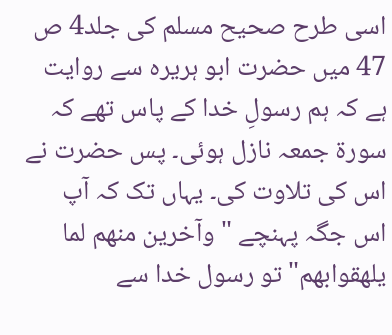اسی طرح صحیح مسلم کی جلد4 ص 47 میں حضرت ابو ہریرہ سے روایت ہے کہ ہم رسولِ خدا کے پاس تھے کہ سورة جمعہ نازل ہوئی۔ پس حضرت نے اس کی تلاوت کی۔ یہاں تک کہ آپ اس جگہ پہنچے "وآخرین منھم لما یلھقوابھم" تو رسول خدا سے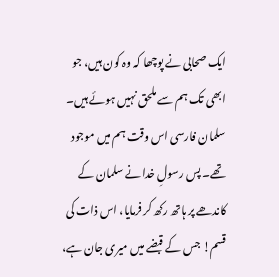ایک صحابی نے پوچھا کہ وہ کون ہیں، جو ابھی تک ہم سے ملحق نہیں ہوئے ہیں۔ سلمان فارسی اس وقت ہم میں موجود تھے۔ پس رسولِ خدا نے سلمان کے کاندھے پر ہاتھ رکھ کر فرمایا، اس ذات کی قسم! جس کے قبضے میں میری جان ہے،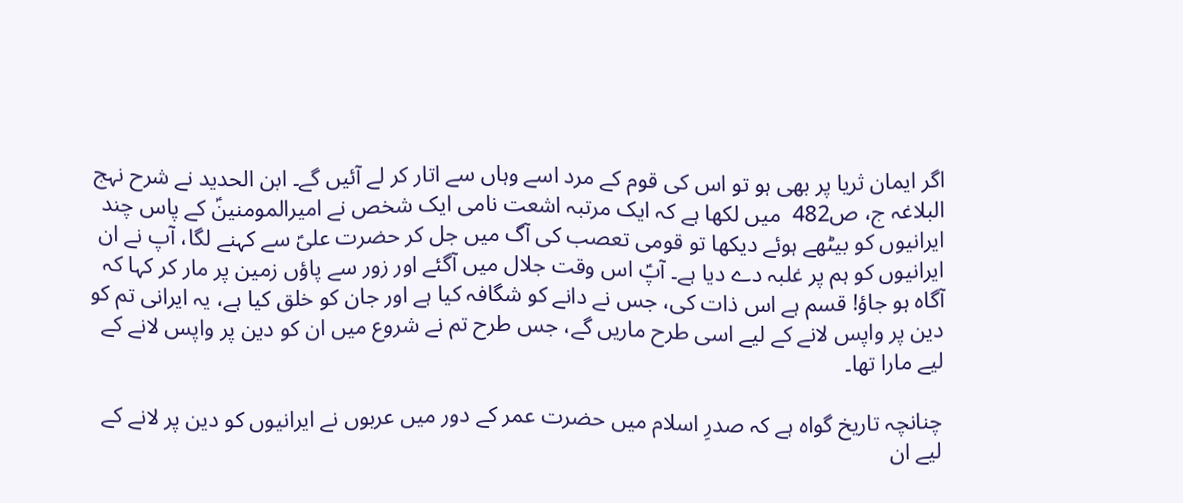اگر ایمان ثریا پر بھی ہو تو اس کی قوم کے مرد اسے وہاں سے اتار کر لے آئیں گے۔ ابن الحدید نے شرح نہج البلاغہ ج، ص482  میں لکھا ہے کہ ایک مرتبہ اشعت نامی ایک شخص نے امیرالمومنینؑ کے پاس چند ایرانیوں کو بیٹھے ہوئے دیکھا تو قومی تعصب کی آگ میں جل کر حضرت علیؑ سے کہنے لگا، آپ نے ان ایرانیوں کو ہم پر غلبہ دے دیا ہے۔ آپؑ اس وقت جلال میں آگئے اور زور سے پاؤں زمین پر مار کر کہا کہ آگاہ ہو جاؤ! قسم ہے اس ذات کی، جس نے دانے کو شگافہ کیا ہے اور جان کو خلق کیا ہے، یہ ایرانی تم کو دین پر واپس لانے کے لیے اسی طرح ماریں گے، جس طرح تم نے شروع میں ان کو دین پر واپس لانے کے لیے مارا تھا۔

چنانچہ تاریخ گواہ ہے کہ صدرِ اسلام میں حضرت عمر کے دور میں عربوں نے ایرانیوں کو دین پر لانے کے لیے ان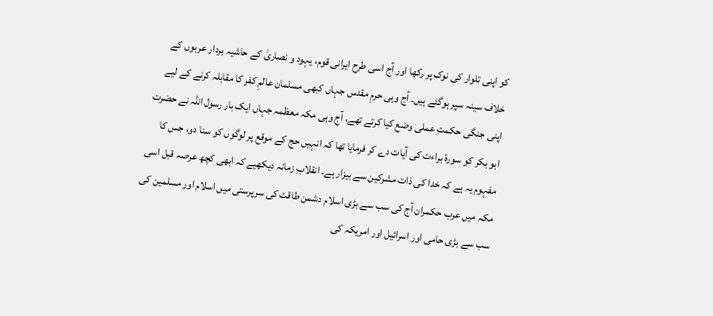کو اپنی تلوار کی نوک پر رکھا اور آج اسی طرح ایرانی قوم، یہود و نصاریٰ کے حاشیہ بردار عربوں کے خلاف سینہ سپر ہوگئے ہیں۔ آج وہی حرمِ مقدس جہاں کبھی مسلمان عالمِ کفر کا مقابلہ کرنے کے لیے اپنی جنگی حکمتِ عملی وضع کیا کرتے تھے، آج وہی مکہ معظمہ جہاں ایک بار رسول اللہ نے حضرت ابو بکر کو سورة براءت کی آیات دے کر فرمایا تھا کہ انہیں حج کے موقع پر لوگوں کو سنا دو، جس کا مفہوم یہ ہے کہ خدا کی ذات مشرکین سے بیزار ہے۔ انقلابِ زمانہ دیکھیے کہ ابھی کچھ عرصہ قبل اسی مکہ میں عرب حکمران آج کی سب سے بڑی اسلام دشمن طاقت کی سرپرستی میں اسلام اور مسلمین کی سب سے بڑی حامی اور اسرائیل اور امریکہ کی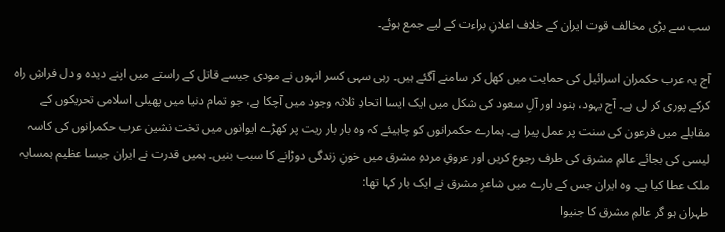سب سے بڑی مخالف قوت ایران کے خلاف اعلانِ براءت کے لیے جمع ہوئے۔

آج یہ عرب حکمران اسرائیل کی حمایت میں کھل کر سامنے آگئے ہیں۔ رہی سہی کسر انہوں نے مودی جیسے قاتل کے راستے میں اپنے دیدہ و دل فراشِ راہ کرکے پوری کر لی ہے۔ آج یہود، ہنود اور آلِ سعود کی شکل میں ایک ایسا اتحادِ ثلاثہ وجود میں آچکا ہے، جو تمام دنیا میں پھیلی اسلامی تحریکوں کے مقابلے میں فرعون کی سنت پر عمل پیرا ہے۔ ہمارے حکمرانوں کو چاہیئے کہ وہ بار بار ریت پر کھڑے ایوانوں میں تخت نشین عرب حکمرانوں کی کاسہ لیسی کی بجائے عالمِ مشرق کی طرف رجوع کریں اور عروقِ مردہِ مشرق میں خونِ زندگی دوڑانے کا سبب بنیں۔ ہمیں قدرت نے ایران جیسا عظیم ہمسایہ ملک عطا کیا ہے۔ وہ ایران جس کے بارے میں شاعرِ مشرق نے ایک بار کہا تھا:
طہران ہو گر عالمِ مشرق کا جنیوا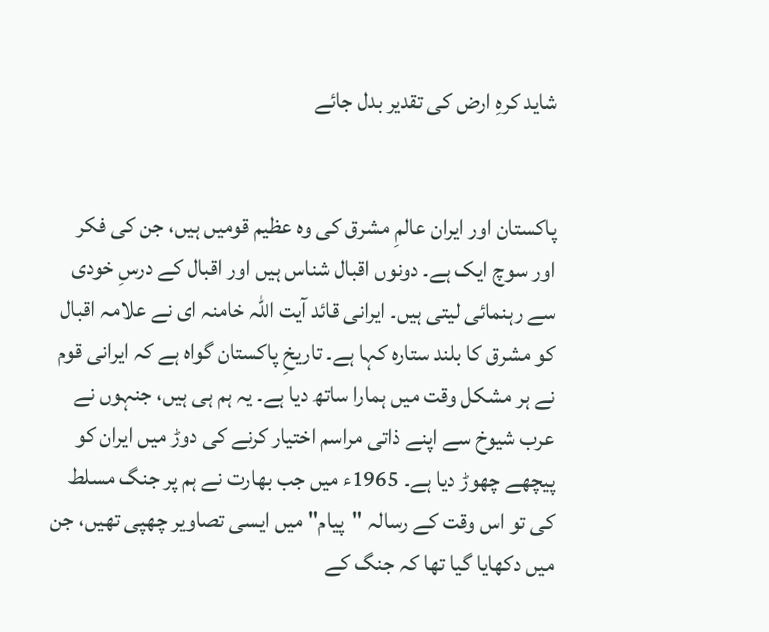شاید کرہِ ارض کی تقدیر بدل جائے


پاکستان اور ایران عالمِ مشرق کی وہ عظیم قومیں ہیں، جن کی فکر اور سوچ ایک ہے۔ دونوں اقبال شناس ہیں اور اقبال کے درسِ خودی سے رہنمائی لیتی ہیں۔ ایرانی قائد آیت اللہ خامنہ ای نے علامہ اقبال کو مشرق کا بلند ستارہ کہا ہے۔ تاریخِ پاکستان گواہ ہے کہ ایرانی قوم نے ہر مشکل وقت میں ہمارا ساتھ دیا ہے۔ یہ ہم ہی ہیں، جنہوں نے عرب شیوخ سے اپنے ذاتی مراسم اختیار کرنے کی دوڑ میں ایران کو پیچھے چھوڑ دیا ہے۔ 1965ء میں جب بھارت نے ہم پر جنگ مسلط کی تو اس وقت کے رسالہ "پیام" میں ایسی تصاویر چھپی تھیں، جن میں دکھایا گیا تھا کہ جنگ کے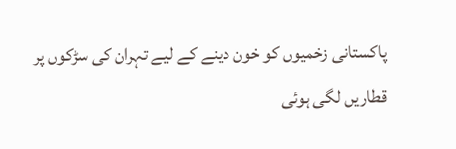پاکستانی زخمیوں کو خون دینے کے لیے تہران کی سڑکوں پر قطاریں لگی ہوئی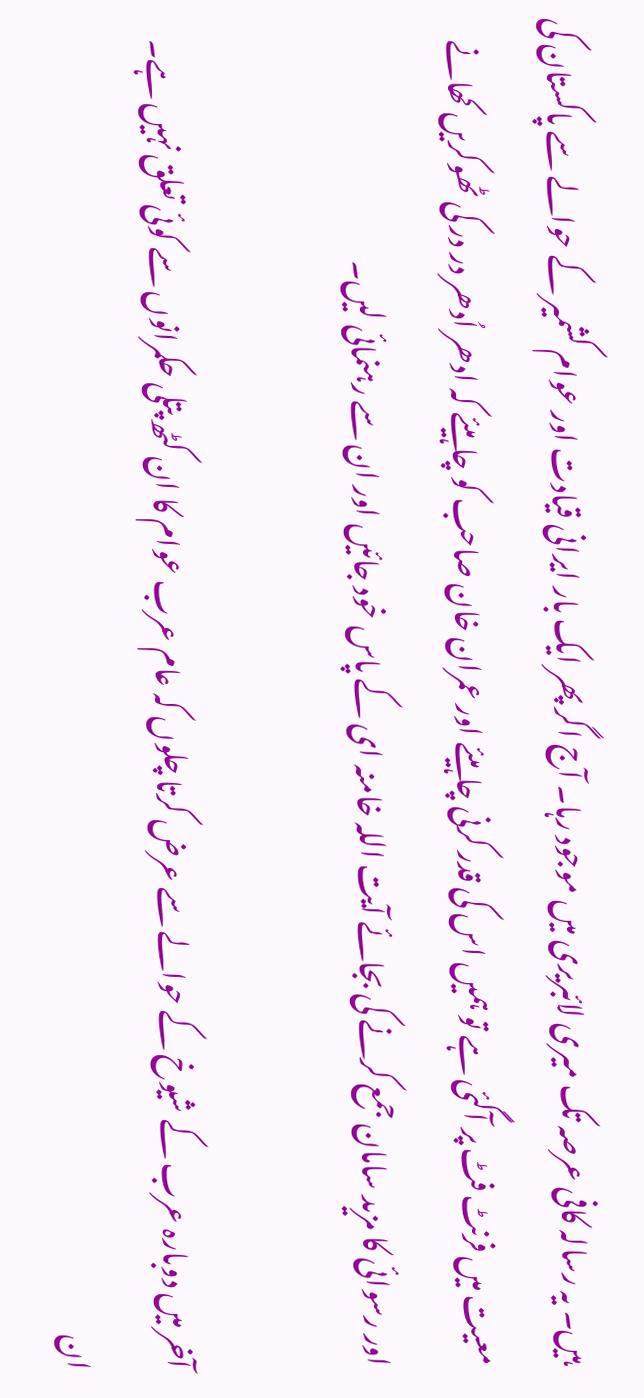ہیں۔ یہ رسالہ کافی عرصہ تک میری لائبریری میں موجود رہا۔ آج اگر پھر ایک بار ایرانی قیادت اور عوام کشمیر کے حوالے سے پاکستان کی معیت میں فرنٹ فٹ پر آگئی ہے تو ہمیں اس کی قدر کرنی چاہیئے اور عمران خان صاحب کو چاہیئے کہ ادھر اُدھر در در کی ٹھوکریں کھانے اور رسوائی کا مزید سامان جمع کرنے کی بجائے آیت اللہ خامنہ ای کے پاس خود جائیں اور ان سے رہنمائی لیں۔

آخر میں دوبارہ عرب کے شیوخ کے حوالے سے عرض کرتا چلوں کہ عام عرب عوام کا ان کٹھ پتلی حکمرانوں سے کوئی تعلق نہیں ہے۔ ان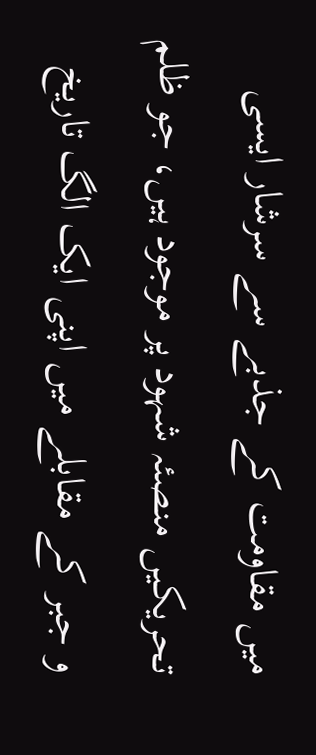میں مقاومت کے جذبے سے سرشار ایسی تحریکیں منصئہ شہود پر موجود ہیں، جو ظلم و جبر کے مقابلے میں اپنی ایک الگ تاریخ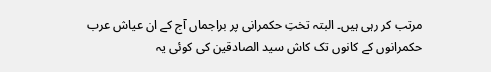مرتب کر رہی ہیں۔ البتہ تختِ حکمرانی پر براجماں آج کے ان عیاش عرب حکمرانوں کے کانوں تک کاش سید الصادقین کی کوئی یہ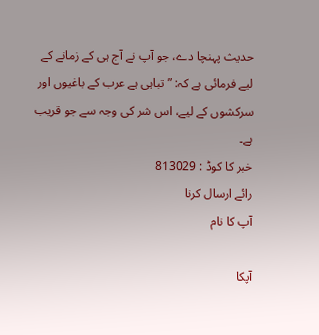حدیث پہنچا دے، جو آپ نے آج ہی کے زمانے کے لیے فرمائی ہے کہ: ”تباہی ہے عرب کے باغیوں اور سرکشوں کے لیے، اس شر کی وجہ سے جو قریب ہے۔
خبر کا کوڈ : 813029
رائے ارسال کرنا
آپ کا نام

آپکا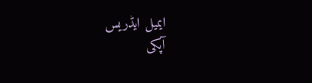ایمیل ایڈریس
آپکی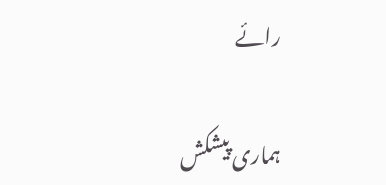رائے

ہماری پیشکش